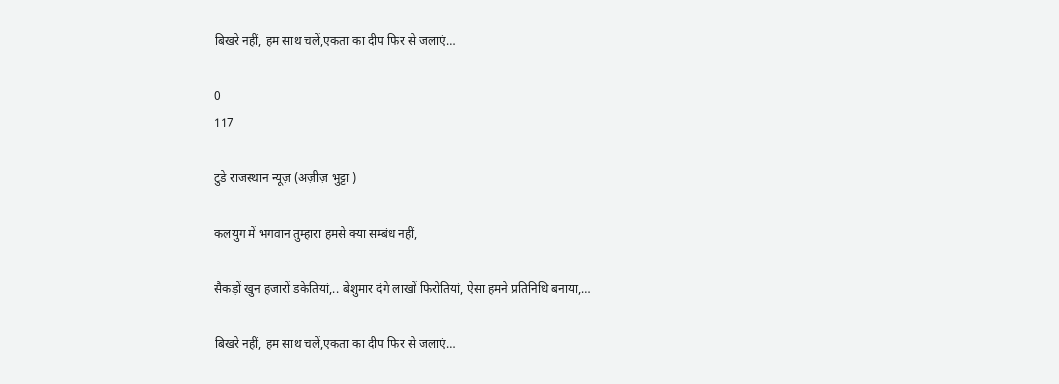बिखरे नहीं, हम साथ चलें,एकता का दीप फिर से जलाएं…

0
117

टुडे राजस्थान न्यूज़ (अज़ीज़ भुट्टा )

कलयुग में भगवान तुम्हारा हमसे क्या सम्बंध नहीं,

सैकड़ों खुन हजारों डकेतियां,.. बेशुमार दंगे लाखों फिरोतियां, ऐसा हमने प्रतिनिधि बनाया,…

बिखरे नहीं, हम साथ चलें,एकता का दीप फिर से जलाएं…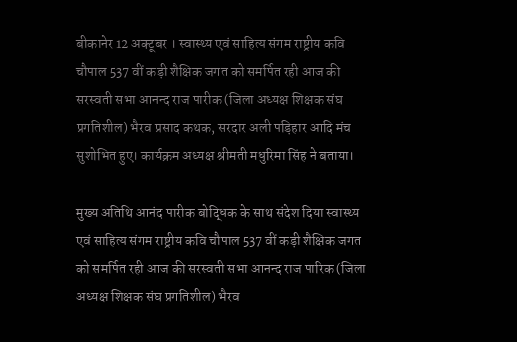बीकानेर 12 अक्टूबर । स्वास्थ्य एवं साहित्य संगम राष्ट्रीय कवि चौपाल 537 वीं कड़ी शैक्षिक जगत को समर्पित रही आज की सरस्वती सभा आनन्द राज पारीक (जिला अध्यक्ष शिक्षक संघ प्रगतिशील) भैरव प्रसाद कथक, सरदार अली पड़िहार आदि मंच सुशोभित हुए। कार्यक्रम अध्यक्ष श्रीमती मधुरिमा सिंह ने बताया।

मुख्य अतिथि आनंद पारीक बोद्धिक के साथ संदेश दिया स्वास्थ्य एवं साहित्य संगम राष्ट्रीय कवि चौपाल 537 वीं कड़ी शैक्षिक जगत को समर्पित रही आज की सरस्वती सभा आनन्द राज पारिक (जिला अध्यक्ष शिक्षक संघ प्रगतिशील) भैरव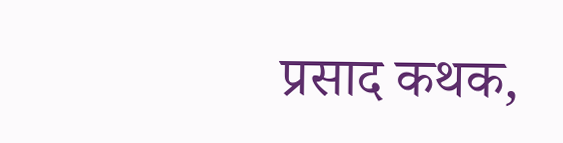प्रसाद कथक,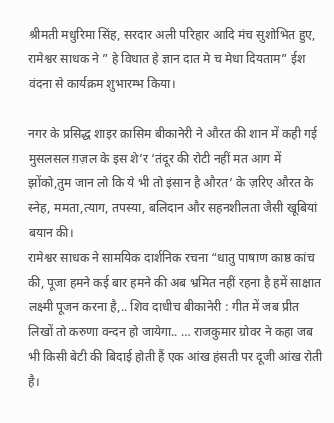श्रीमती मधुरिमा सिंह, सरदार अली परिहार आदि मंच सुशोभित हुए, रामेश्वर साधक ने ” हे विधात हे ज्ञान दात मे च मेधा दियताम” ईश वंदना से कार्यक्रम शुभारम्भ किया।

नगर के प्रसिद्ध शाइर क़ासिम बीकानेरी ने औरत की शान में कही गई मुसलसल ग़ज़ल के इस शे’र ‘तंदूर की रोटी नहीं मत आग में झोंको,तुम जान लो कि ये भी तो इंसान है औरत’ के ज़रिए औरत के स्नेह, ममता,त्याग, तपस्या, बलिदान और सहनशीलता जैसी खूबियां बयान की।
रामेश्वर साधक ने सामयिक दार्शनिक रचना “धातु पाषाण काष्ठ कांच की, पूजा हमने कई बार हमने की अब भ्रमित नहीं रहना है हमें साक्षात लक्ष्मी पूजन करना है,.. शिव दाधीच बीकानेरी : गीत में जब प्रीत लिखों तो करुणा वन्दन हो जायेगा.. … राजकुमार ग्रोवर ने कहा जब भी किसी बेटी की बिदाई होती हैं एक आंख हंसती पर दूजी आंख रोती है।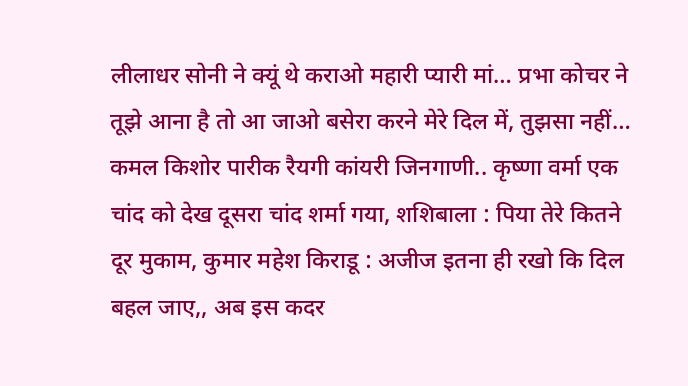लीलाधर सोनी ने क्यूं थे कराओ महारी प्यारी मां… प्रभा कोचर ने तूझे आना है तो आ जाओ बसेरा करने मेरे दिल में, तुझसा नहीं… कमल किशोर पारीक रैयगी कांयरी जिनगाणी.. कृष्णा वर्मा एक चांद को देख दूसरा चांद शर्मा गया, शशिबाला : पिया तेरे कितने दूर मुकाम, कुमार महेश किराडू : अजीज इतना ही रखो कि दिल बहल जाए,, अब इस कदर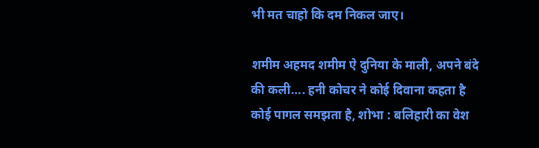भी मत चाहो कि दम निकल जाए।

शमीम अहमद शमीम ऐ दुनिया के माली, अपने बंदे की कली…. हनी कोचर ने कोई दिवाना कहता है
कोई पागल समझता है, शोभा : बलिहारी का वेश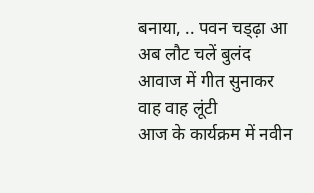बनाया, .. पवन चड्ढ़ा आ अब लौट चलें बुलंद आवाज में गीत सुनाकर वाह वाह लूंटी
आज के कार्यक्रम में नवीन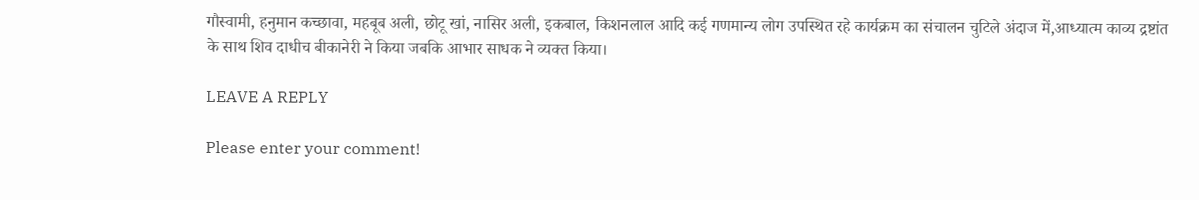गौस्वामी, हनुमान कच्छावा, महबूब अली, छोटू खां, नासिर अली, इकबाल, किशनलाल आदि कई गणमान्य लोग उपस्थित रहे कार्यक्रम का संचालन चुटिले अंदाज में,आध्यात्म काव्य द्रष्टांत के साथ शिव दाधीच बीकानेरी ने किया जबकि आभार साधक ने व्यक्त किया।

LEAVE A REPLY

Please enter your comment!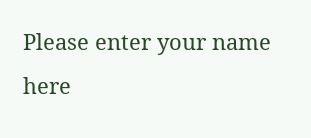Please enter your name here